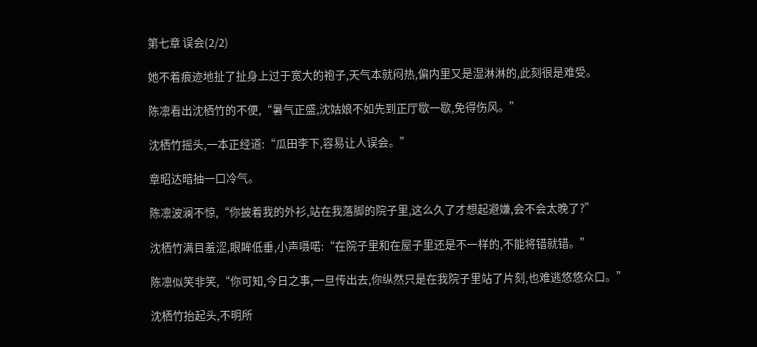第七章 误会(2/2)

她不着痕迹地扯了扯身上过于宽大的袍子,天气本就闷热,偏内里又是湿淋淋的,此刻很是难受。

陈凛看出沈栖竹的不便,“暑气正盛,沈姑娘不如先到正厅歇一歇,免得伤风。”

沈栖竹摇头,一本正经道:“瓜田李下,容易让人误会。”

章昭达暗抽一口冷气。

陈凛波澜不惊,“你披着我的外衫,站在我落脚的院子里,这么久了才想起避嫌,会不会太晚了?”

沈栖竹满目羞涩,眼眸低垂,小声嗫喏:“在院子里和在屋子里还是不一样的,不能将错就错。”

陈凛似笑非笑,“你可知,今日之事,一旦传出去,你纵然只是在我院子里站了片刻,也难逃悠悠众口。”

沈栖竹抬起头,不明所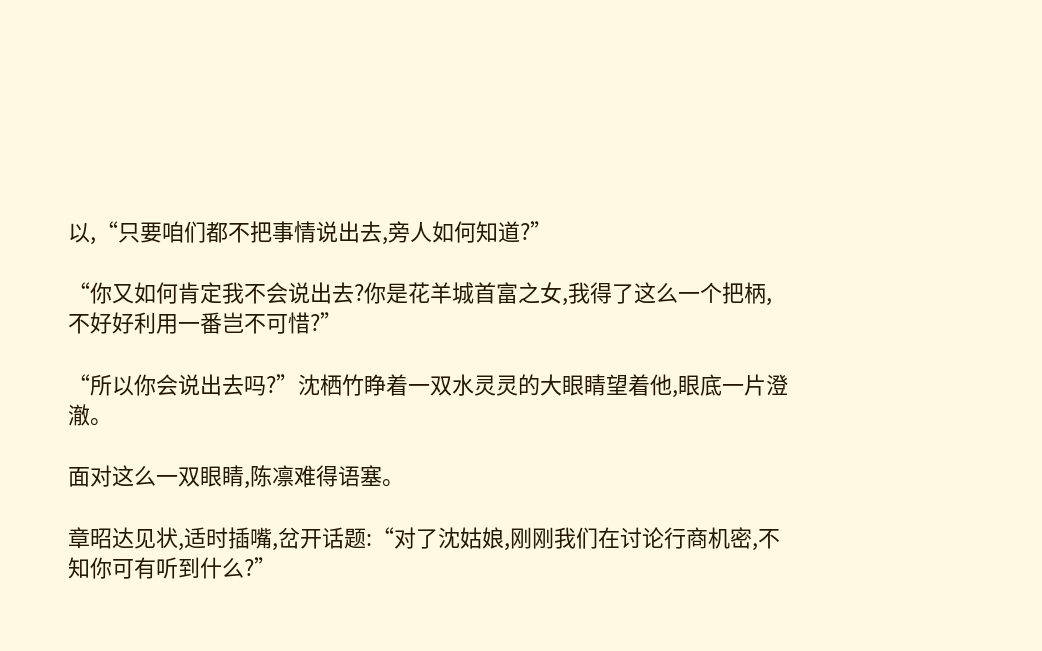以,“只要咱们都不把事情说出去,旁人如何知道?”

“你又如何肯定我不会说出去?你是花羊城首富之女,我得了这么一个把柄,不好好利用一番岂不可惜?”

“所以你会说出去吗?”沈栖竹睁着一双水灵灵的大眼睛望着他,眼底一片澄澈。

面对这么一双眼睛,陈凛难得语塞。

章昭达见状,适时插嘴,岔开话题:“对了沈姑娘,刚刚我们在讨论行商机密,不知你可有听到什么?”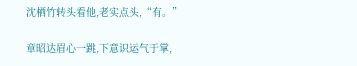沈栖竹转头看他,老实点头,“有。”

章昭达眉心一跳,下意识运气于掌,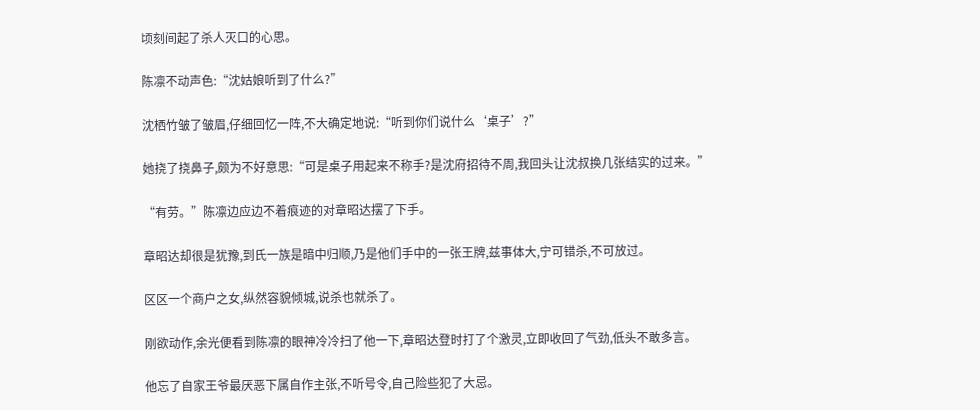顷刻间起了杀人灭口的心思。

陈凛不动声色:“沈姑娘听到了什么?”

沈栖竹皱了皱眉,仔细回忆一阵,不大确定地说:“听到你们说什么‘桌子’?”

她挠了挠鼻子,颇为不好意思:“可是桌子用起来不称手?是沈府招待不周,我回头让沈叔换几张结实的过来。”

“有劳。”陈凛边应边不着痕迹的对章昭达摆了下手。

章昭达却很是犹豫,到氏一族是暗中归顺,乃是他们手中的一张王牌,兹事体大,宁可错杀,不可放过。

区区一个商户之女,纵然容貌倾城,说杀也就杀了。

刚欲动作,余光便看到陈凛的眼神冷冷扫了他一下,章昭达登时打了个激灵,立即收回了气劲,低头不敢多言。

他忘了自家王爷最厌恶下属自作主张,不听号令,自己险些犯了大忌。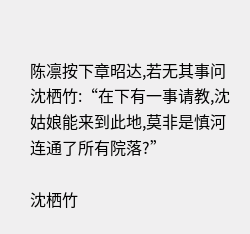陈凛按下章昭达,若无其事问沈栖竹:“在下有一事请教,沈姑娘能来到此地,莫非是慎河连通了所有院落?”

沈栖竹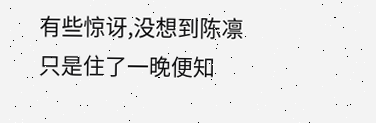有些惊讶,没想到陈凛只是住了一晚便知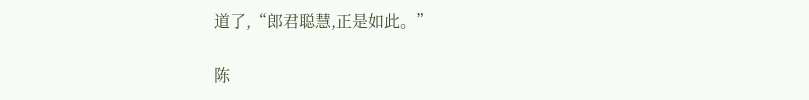道了,“郎君聪慧,正是如此。”

陈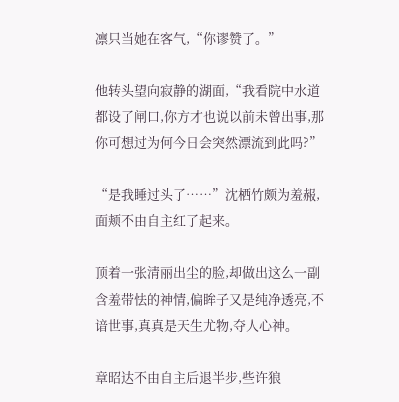凛只当她在客气,“你谬赞了。”

他转头望向寂静的湖面,“我看院中水道都设了闸口,你方才也说以前未曾出事,那你可想过为何今日会突然漂流到此吗?”

“是我睡过头了……”沈栖竹颇为羞赧,面颊不由自主红了起来。

顶着一张清丽出尘的脸,却做出这么一副含羞带怯的神情,偏眸子又是纯净透亮,不谙世事,真真是天生尤物,夺人心神。

章昭达不由自主后退半步,些许狼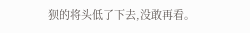狈的将头低了下去,没敢再看。